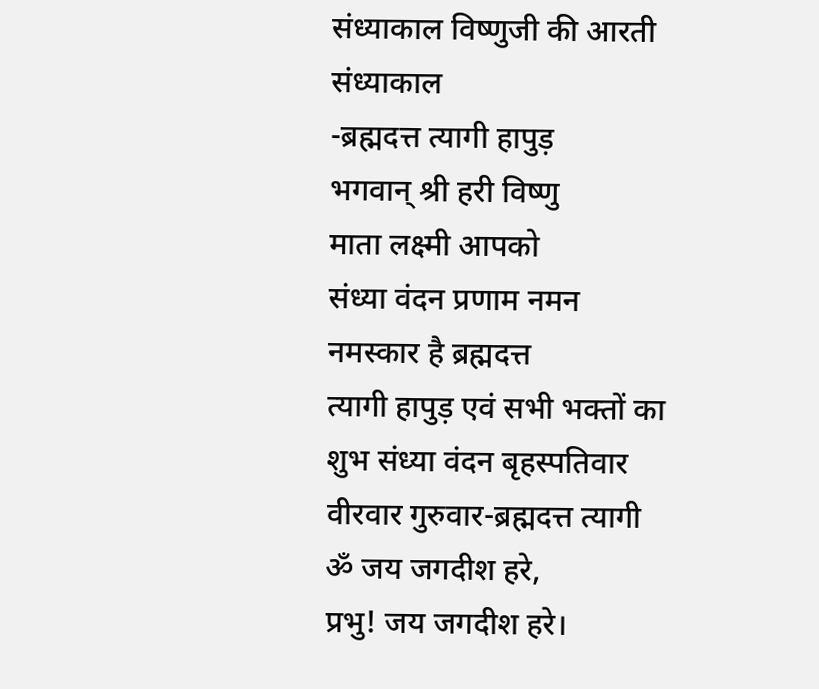संध्याकाल विष्णुजी की आरती संध्याकाल
-ब्रह्मदत्त त्यागी हापुड़
भगवान् श्री हरी विष्णु
माता लक्ष्मी आपको
संध्या वंदन प्रणाम नमन
नमस्कार है ब्रह्मदत्त
त्यागी हापुड़ एवं सभी भक्तों का
शुभ संध्या वंदन बृहस्पतिवार वीरवार गुरुवार-ब्रह्मदत्त त्यागी
ॐ जय जगदीश हरे,
प्रभु! जय जगदीश हरे।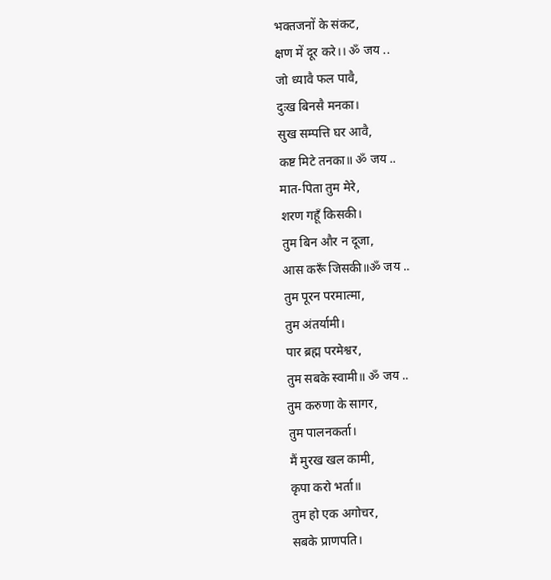भक्तजनों के संकट,
क्षण में दूर करे।। ॐ जय ..
जो ध्यावै फल पावै,
दुःख बिनसै मनका।
सुख सम्पत्ति घर आवै,
कष्ट मिटे तनका॥ ॐ जय ..
मात-पिता तुम मेरे,
शरण गहूँ किसकी।
तुम बिन और न दूजा,
आस करूँ जिसकी॥ॐ जय ..
तुम पूरन परमात्मा,
तुम अंतर्यामी।
पार ब्रह्म परमेश्वर,
तुम सबके स्वामी॥ ॐ जय ..
तुम करुणा के सागर,
तुम पालनकर्ता।
मैं मुरख खल कामी,
कृपा करो भर्ता॥
तुम हो एक अगोचर,
सबके प्राणपति।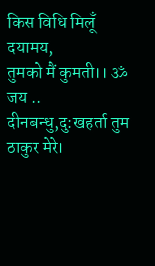किस विधि मिलूँ दयामय,
तुमको मैं कुमती।। ॐ जय ..
दीनबन्धु,दु:खहर्ता तुम ठाकुर मेरे।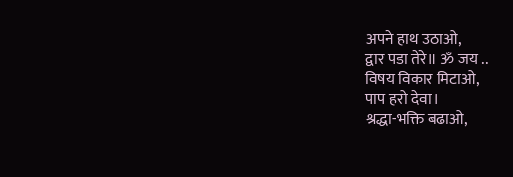अपने हाथ उठाओ,
द्वार पडा तेरे॥ ॐ जय ..
विषय विकार मिटाओ,
पाप हरो देवा।
श्रद्धा-भक्ति बढाओ,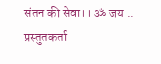संतन की सेवा।। ॐ जय ..
प्रस्तुतकर्ता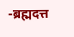-ब्रह्मदत्त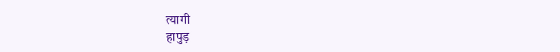त्यागी
हापुड़